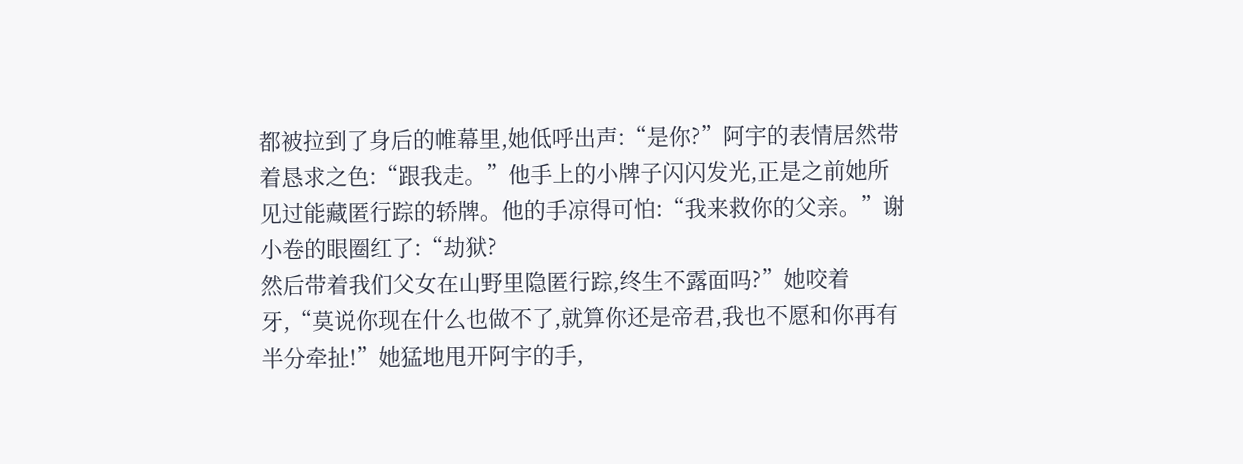都被拉到了身后的帷幕里,她低呼出声:“是你?”阿宇的表情居然带着恳求之色:“跟我走。”他手上的小牌子闪闪发光,正是之前她所见过能藏匿行踪的轿牌。他的手凉得可怕:“我来救你的父亲。”谢小卷的眼圈红了:“劫狱?
然后带着我们父女在山野里隐匿行踪,终生不露面吗?”她咬着牙,“莫说你现在什么也做不了,就算你还是帝君,我也不愿和你再有半分牵扯!”她猛地甩开阿宇的手,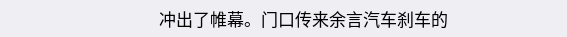冲出了帷幕。门口传来余言汽车刹车的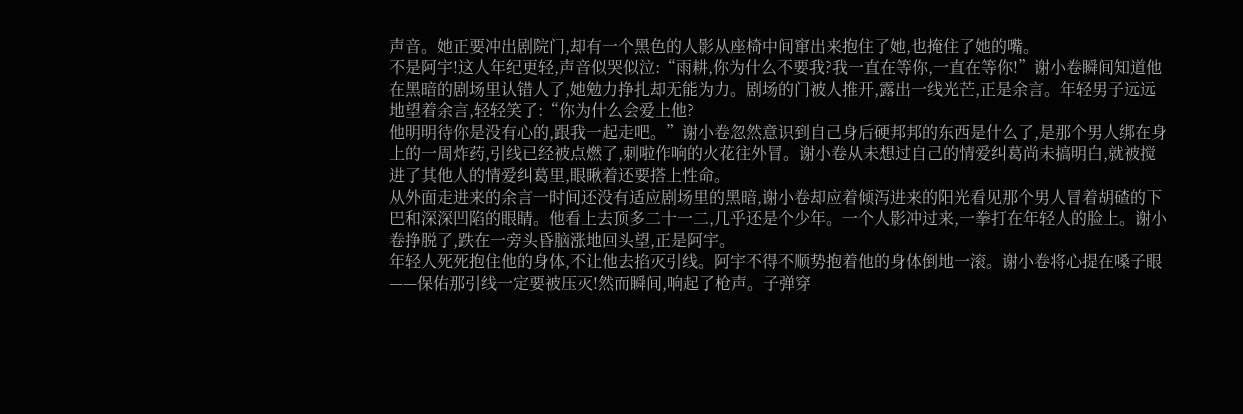声音。她正要冲出剧院门,却有一个黑色的人影从座椅中间窜出来抱住了她,也掩住了她的嘴。
不是阿宇!这人年纪更轻,声音似哭似泣:“雨耕,你为什么不要我?我一直在等你,一直在等你!”谢小卷瞬间知道他在黑暗的剧场里认错人了,她勉力挣扎却无能为力。剧场的门被人推开,露出一线光芒,正是余言。年轻男子远远地望着余言,轻轻笑了:“你为什么会爱上他?
他明明待你是没有心的,跟我一起走吧。”谢小卷忽然意识到自己身后硬邦邦的东西是什么了,是那个男人绑在身上的一周炸药,引线已经被点燃了,刺啦作响的火花往外冒。谢小卷从未想过自己的情爱纠葛尚未搞明白,就被搅进了其他人的情爱纠葛里,眼瞅着还要搭上性命。
从外面走进来的余言一时间还没有适应剧场里的黑暗,谢小卷却应着倾泻进来的阳光看见那个男人冒着胡碴的下巴和深深凹陷的眼睛。他看上去顶多二十一二,几乎还是个少年。一个人影冲过来,一拳打在年轻人的脸上。谢小卷挣脱了,跌在一旁头昏脑涨地回头望,正是阿宇。
年轻人死死抱住他的身体,不让他去掐灭引线。阿宇不得不顺势抱着他的身体倒地一滚。谢小卷将心提在嗓子眼——保佑那引线一定要被压灭!然而瞬间,响起了枪声。子弹穿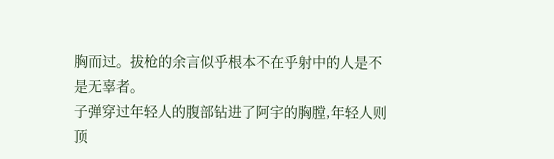胸而过。拔枪的余言似乎根本不在乎射中的人是不是无辜者。
子弹穿过年轻人的腹部钻进了阿宇的胸膛,年轻人则顶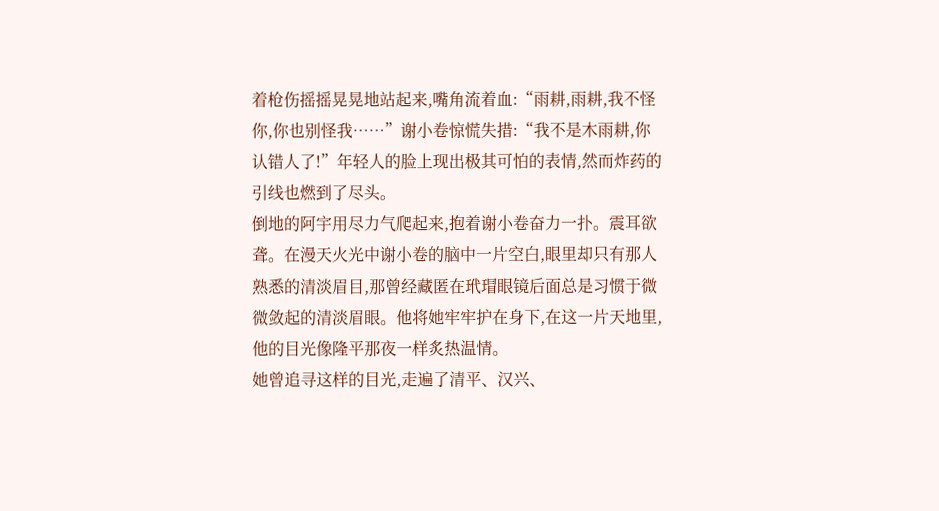着枪伤摇摇晃晃地站起来,嘴角流着血:“雨耕,雨耕,我不怪你,你也别怪我……”谢小卷惊慌失措:“我不是木雨耕,你认错人了!”年轻人的脸上现出极其可怕的表情,然而炸药的引线也燃到了尽头。
倒地的阿宇用尽力气爬起来,抱着谢小卷奋力一扑。震耳欲聋。在漫天火光中谢小卷的脑中一片空白,眼里却只有那人熟悉的清淡眉目,那曾经藏匿在玳瑁眼镜后面总是习惯于微微敛起的清淡眉眼。他将她牢牢护在身下,在这一片天地里,他的目光像隆平那夜一样炙热温情。
她曾追寻这样的目光,走遍了清平、汉兴、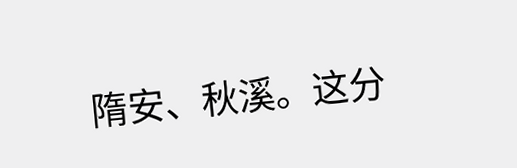隋安、秋溪。这分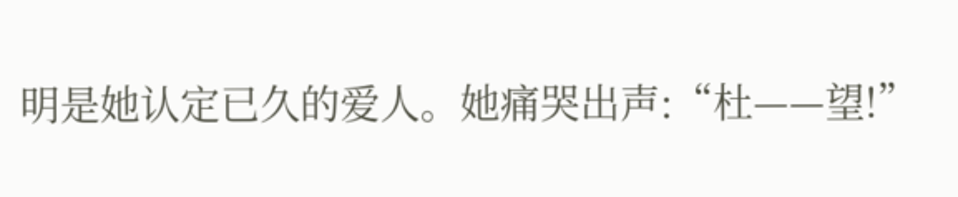明是她认定已久的爱人。她痛哭出声:“杜——望!”